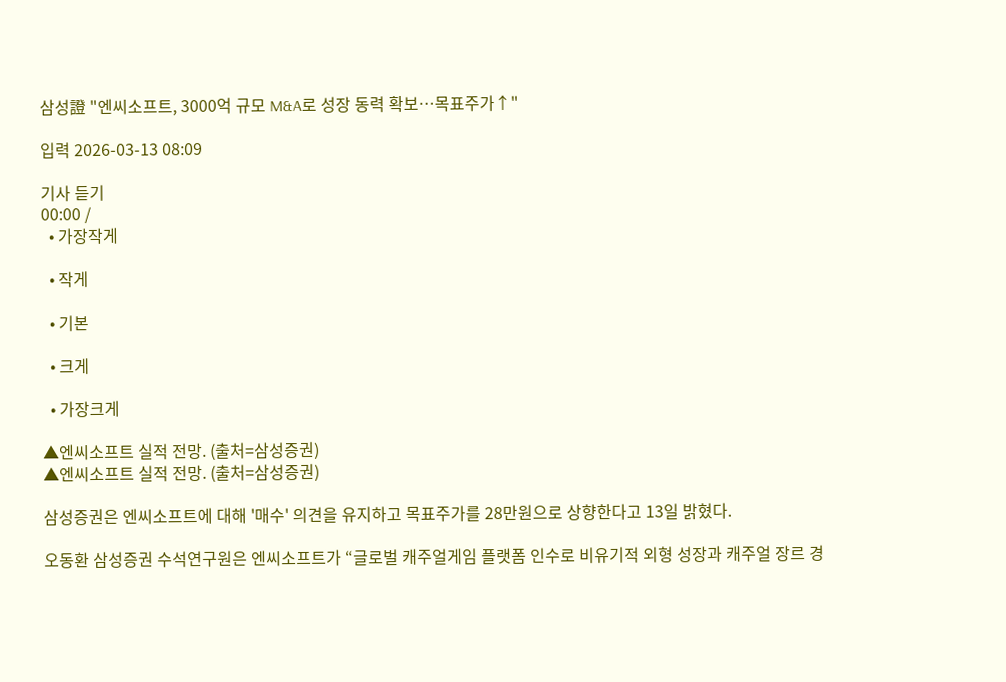삼성證 "엔씨소프트, 3000억 규모 M&A로 성장 동력 확보⋯목표주가↑"

입력 2026-03-13 08:09

기사 듣기
00:00 /
  • 가장작게

  • 작게

  • 기본

  • 크게

  • 가장크게

▲엔씨소프트 실적 전망. (출처=삼성증권)
▲엔씨소프트 실적 전망. (출처=삼성증권)

삼성증권은 엔씨소프트에 대해 '매수' 의견을 유지하고 목표주가를 28만원으로 상향한다고 13일 밝혔다.

오동환 삼성증권 수석연구원은 엔씨소프트가 “글로벌 캐주얼게임 플랫폼 인수로 비유기적 외형 성장과 캐주얼 장르 경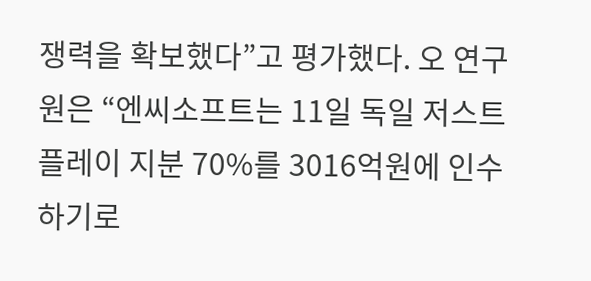쟁력을 확보했다”고 평가했다. 오 연구원은 “엔씨소프트는 11일 독일 저스트플레이 지분 70%를 3016억원에 인수하기로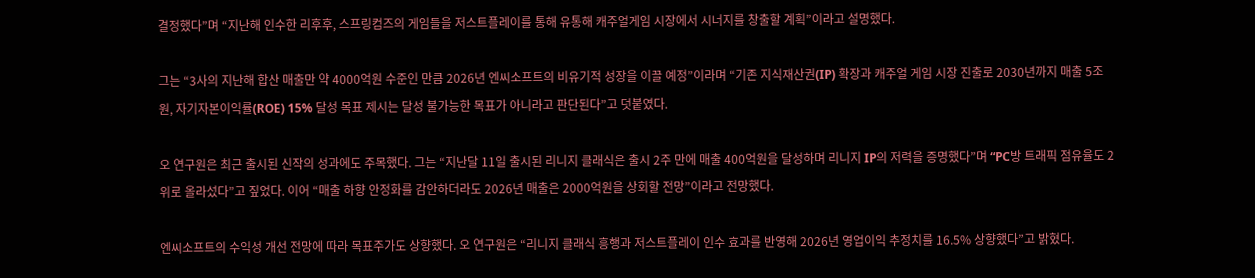결정했다”며 “지난해 인수한 리후후, 스프링컴즈의 게임들을 저스트플레이를 통해 유통해 캐주얼게임 시장에서 시너지를 창출할 계획”이라고 설명했다.

그는 “3사의 지난해 합산 매출만 약 4000억원 수준인 만큼 2026년 엔씨소프트의 비유기적 성장을 이끌 예정”이라며 “기존 지식재산권(IP) 확장과 캐주얼 게임 시장 진출로 2030년까지 매출 5조원, 자기자본이익률(ROE) 15% 달성 목표 제시는 달성 불가능한 목표가 아니라고 판단된다”고 덧붙였다.

오 연구원은 최근 출시된 신작의 성과에도 주목했다. 그는 “지난달 11일 출시된 리니지 클래식은 출시 2주 만에 매출 400억원을 달성하며 리니지 IP의 저력을 증명했다”며 “PC방 트래픽 점유율도 2위로 올라섰다”고 짚었다. 이어 “매출 하향 안정화를 감안하더라도 2026년 매출은 2000억원을 상회할 전망”이라고 전망했다.

엔씨소프트의 수익성 개선 전망에 따라 목표주가도 상향했다. 오 연구원은 “리니지 클래식 흥행과 저스트플레이 인수 효과를 반영해 2026년 영업이익 추정치를 16.5% 상향했다”고 밝혔다.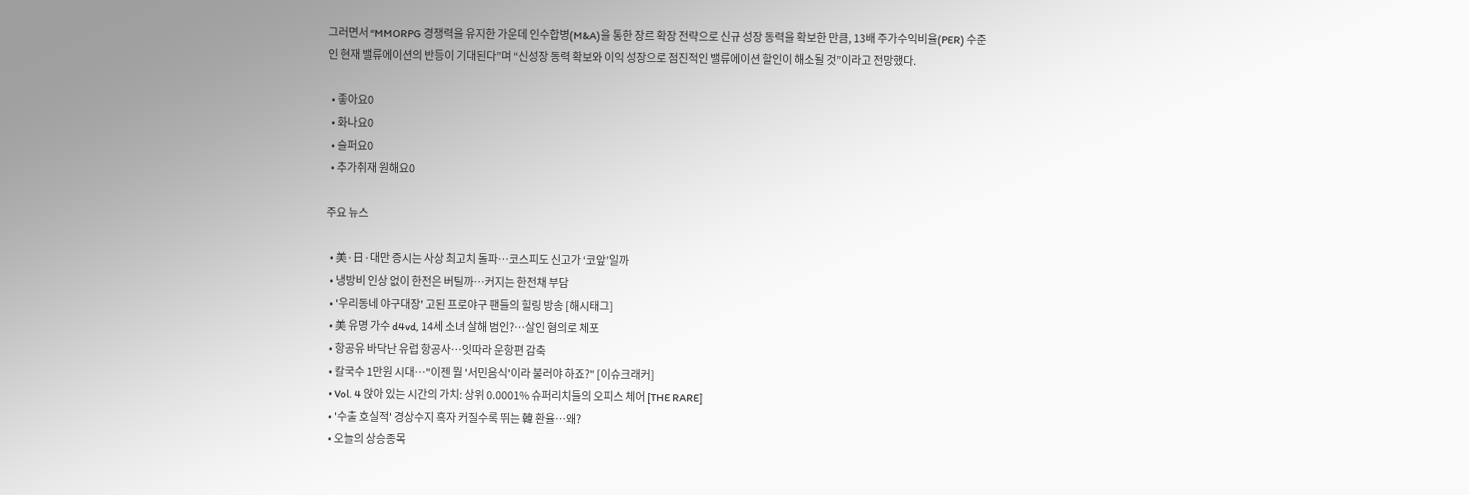그러면서 “MMORPG 경쟁력을 유지한 가운데 인수합병(M&A)을 통한 장르 확장 전략으로 신규 성장 동력을 확보한 만큼, 13배 주가수익비율(PER) 수준인 현재 밸류에이션의 반등이 기대된다”며 “신성장 동력 확보와 이익 성장으로 점진적인 밸류에이션 할인이 해소될 것”이라고 전망했다.

  • 좋아요0
  • 화나요0
  • 슬퍼요0
  • 추가취재 원해요0

주요 뉴스

  • 美·日·대만 증시는 사상 최고치 돌파⋯코스피도 신고가 ‘코앞’일까
  • 냉방비 인상 없이 한전은 버틸까⋯커지는 한전채 부담
  • '우리동네 야구대장' 고된 프로야구 팬들의 힐링 방송 [해시태그]
  • 美 유명 가수 d4vd, 14세 소녀 살해 범인?⋯살인 혐의로 체포
  • 항공유 바닥난 유럽 항공사⋯잇따라 운항편 감축
  • 칼국수 1만원 시대⋯"이젠 뭘 '서민음식'이라 불러야 하죠?" [이슈크래커]
  • Vol. 4 앉아 있는 시간의 가치: 상위 0.0001% 슈퍼리치들의 오피스 체어 [THE RARE]
  • '수출 호실적' 경상수지 흑자 커질수록 뛰는 韓 환율⋯왜?
  • 오늘의 상승종목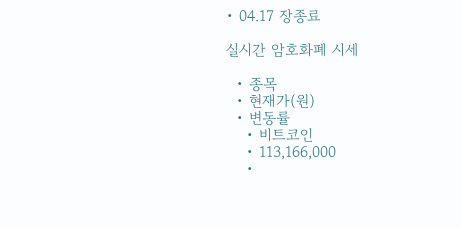• 04.17 장종료

실시간 암호화폐 시세

  • 종목
  • 현재가(원)
  • 변동률
    • 비트코인
    • 113,166,000
    •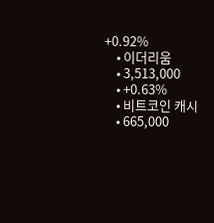+0.92%
    • 이더리움
    • 3,513,000
    • +0.63%
    • 비트코인 캐시
    • 665,000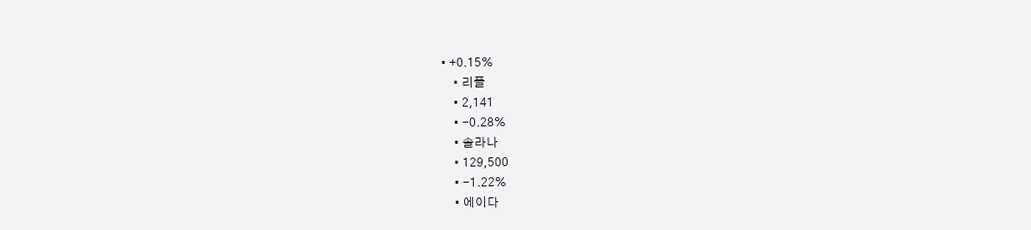• +0.15%
    • 리플
    • 2,141
    • -0.28%
    • 솔라나
    • 129,500
    • -1.22%
    • 에이다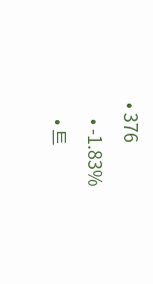• 376
    • -1.83%
    • 트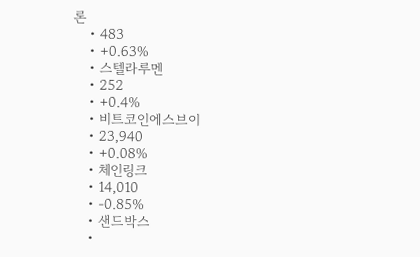론
    • 483
    • +0.63%
    • 스텔라루멘
    • 252
    • +0.4%
    • 비트코인에스브이
    • 23,940
    • +0.08%
    • 체인링크
    • 14,010
    • -0.85%
    • 샌드박스
    •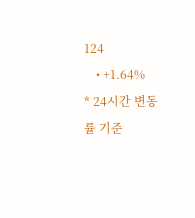124
    • +1.64%
* 24시간 변동률 기준